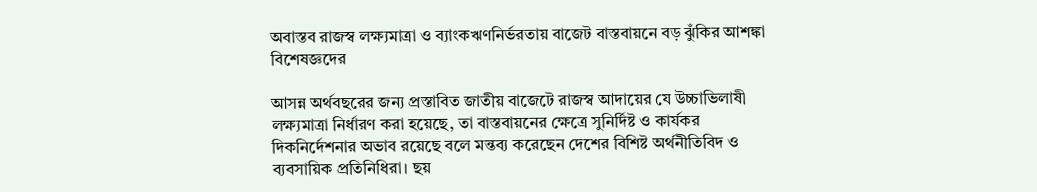অবাস্তব রাজস্ব লক্ষ্যমাত্রা ও ব্যাংকঋণনির্ভরতায় বাজেট বাস্তবায়নে বড় ঝুঁকির আশঙ্কা বিশেষজ্ঞদের

আসন্ন অর্থবছরের জন্য প্রস্তাবিত জাতীয় বাজেটে রাজস্ব আদায়ের যে উচ্চাভিলাষী লক্ষ্যমাত্রা নির্ধারণ করা হয়েছে, তা বাস্তবায়নের ক্ষেত্রে সুনির্দিষ্ট ও কার্যকর দিকনির্দেশনার অভাব রয়েছে বলে মন্তব্য করেছেন দেশের বিশিষ্ট অর্থনীতিবিদ ও ব্যবসায়িক প্রতিনিধিরা। ছয়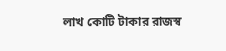লাখ কোটি টাকার রাজস্ব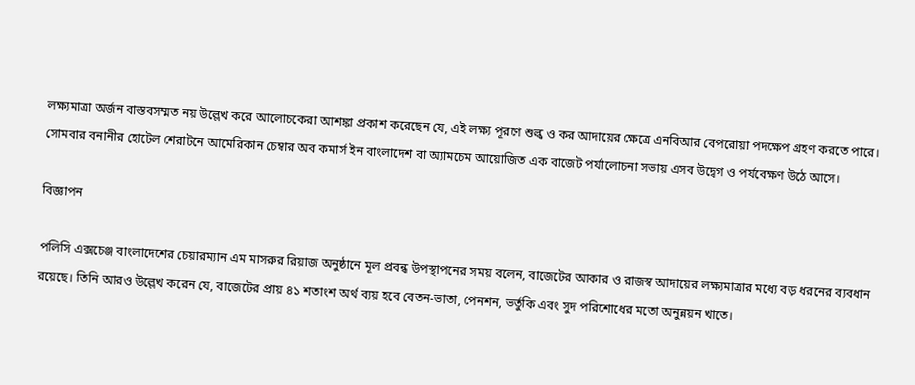লক্ষ্যমাত্রা অর্জন বাস্তবসম্মত নয় উল্লেখ করে আলোচকেরা আশঙ্কা প্রকাশ করেছেন যে, এই লক্ষ্য পূরণে শুল্ক ও কর আদায়ের ক্ষেত্রে এনবিআর বেপরোয়া পদক্ষেপ গ্রহণ করতে পারে। সোমবার বনানীর হোটেল শেরাটনে আমেরিকান চেম্বার অব কমার্স ইন বাংলাদেশ বা অ্যামচেম আয়োজিত এক বাজেট পর্যালোচনা সভায় এসব উদ্বেগ ও পর্যবেক্ষণ উঠে আসে।

বিজ্ঞাপন

পলিসি এক্সচেঞ্জ বাংলাদেশের চেয়ারম্যান এম মাসরুর রিয়াজ অনুষ্ঠানে মূল প্রবন্ধ উপস্থাপনের সময় বলেন, বাজেটের আকার ও রাজস্ব আদায়ের লক্ষ্যমাত্রার মধ্যে বড় ধরনের ব্যবধান রয়েছে। তিনি আরও উল্লেখ করেন যে, বাজেটের প্রায় ৪১ শতাংশ অর্থ ব্যয় হবে বেতন-ভাতা, পেনশন, ভর্তুকি এবং সুদ পরিশোধের মতো অনুন্নয়ন খাতে।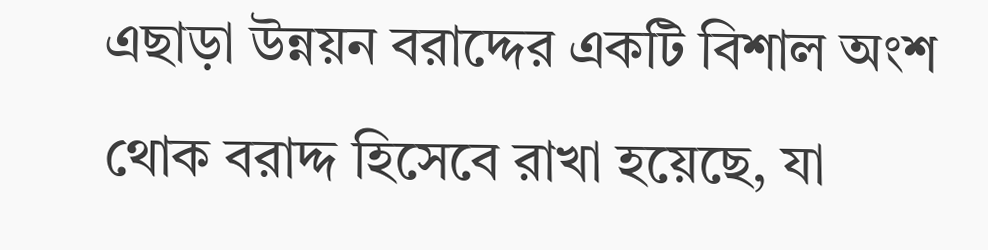এছাড়া উন্নয়ন বরাদ্দের একটি বিশাল অংশ থোক বরাদ্দ হিসেবে রাখা হয়েছে, যা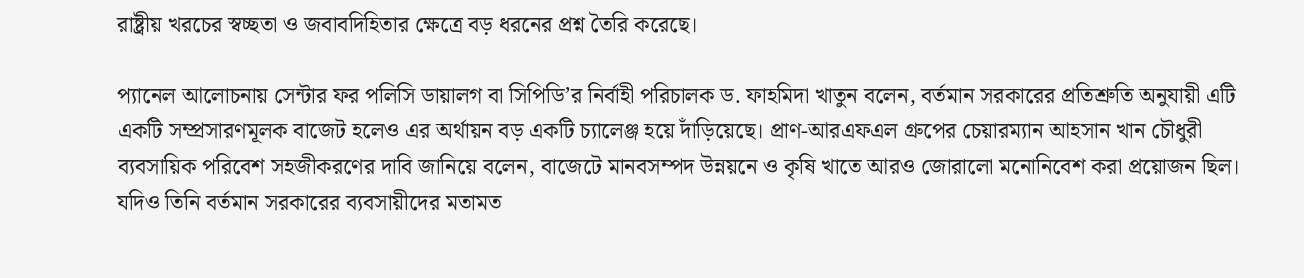রাষ্ট্রীয় খরচের স্বচ্ছতা ও জবাবদিহিতার ক্ষেত্রে বড় ধরনের প্রশ্ন তৈরি করেছে।

প্যানেল আলোচনায় সেন্টার ফর পলিসি ডায়ালগ বা সিপিডি’র নির্বাহী পরিচালক ড. ফাহমিদা খাতুন বলেন, বর্তমান সরকারের প্রতিশ্রুতি অনুযায়ী এটি একটি সম্প্রসারণমূলক বাজেট হলেও এর অর্থায়ন বড় একটি চ্যালেঞ্জ হয়ে দাঁড়িয়েছে। প্রাণ-আরএফএল গ্রুপের চেয়ারম্যান আহসান খান চৌধুরী ব্যবসায়িক পরিবেশ সহজীকরণের দাবি জানিয়ে বলেন, বাজেটে মানবসম্পদ উন্নয়নে ও কৃষি খাতে আরও জোরালো মনোনিবেশ করা প্রয়োজন ছিল। যদিও তিনি বর্তমান সরকারের ব্যবসায়ীদের মতামত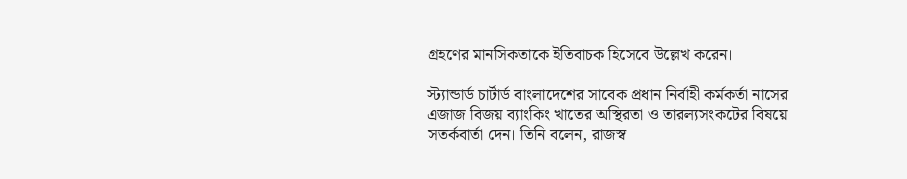গ্রহণের মানসিকতাকে ইতিবাচক হিসেবে উল্লেখ করেন।

স্ট্যান্ডার্ড চার্টার্ড বাংলাদেশের সাবেক প্রধান নির্বাহী কর্মকর্তা নাসের এজাজ বিজয় ব্যাংকিং খাতের অস্থিরতা ও তারল্যসংকটের বিষয়ে সতর্কবার্তা দেন। তিনি বলেন, রাজস্ব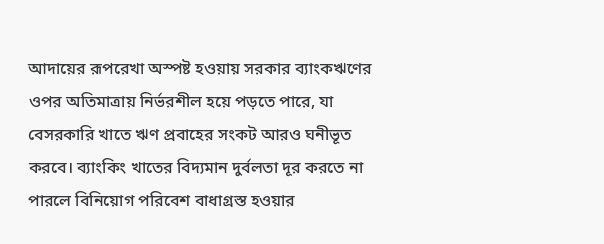আদায়ের রূপরেখা অস্পষ্ট হওয়ায় সরকার ব্যাংকঋণের ওপর অতিমাত্রায় নির্ভরশীল হয়ে পড়তে পারে, যা বেসরকারি খাতে ঋণ প্রবাহের সংকট আরও ঘনীভূত করবে। ব্যাংকিং খাতের বিদ্যমান দুর্বলতা দূর করতে না পারলে বিনিয়োগ পরিবেশ বাধাগ্রস্ত হওয়ার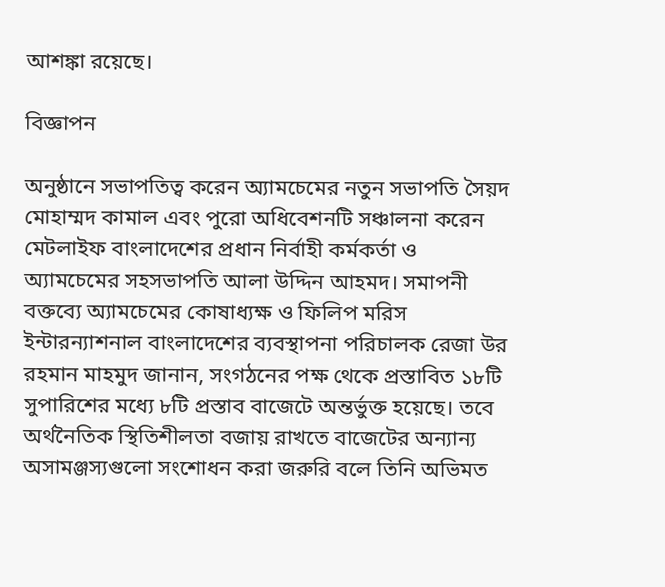আশঙ্কা রয়েছে।

বিজ্ঞাপন

অনুষ্ঠানে সভাপতিত্ব করেন অ্যামচেমের নতুন সভাপতি সৈয়দ মোহাম্মদ কামাল এবং পুরো অধিবেশনটি সঞ্চালনা করেন মেটলাইফ বাংলাদেশের প্রধান নির্বাহী কর্মকর্তা ও অ্যামচেমের সহসভাপতি আলা উদ্দিন আহমদ। সমাপনী বক্তব্যে অ্যামচেমের কোষাধ্যক্ষ ও ফিলিপ মরিস ইন্টারন্যাশনাল বাংলাদেশের ব্যবস্থাপনা পরিচালক রেজা উর রহমান মাহমুদ জানান, সংগঠনের পক্ষ থেকে প্রস্তাবিত ১৮টি সুপারিশের মধ্যে ৮টি প্রস্তাব বাজেটে অন্তর্ভুক্ত হয়েছে। তবে অর্থনৈতিক স্থিতিশীলতা বজায় রাখতে বাজেটের অন্যান্য অসামঞ্জস্যগুলো সংশোধন করা জরুরি বলে তিনি অভিমত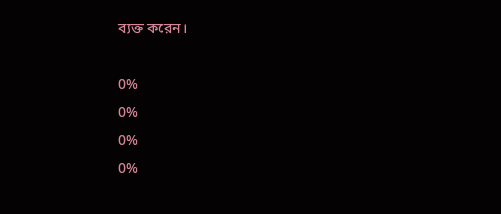ব্যক্ত করেন।

0%
0%
0%
0%